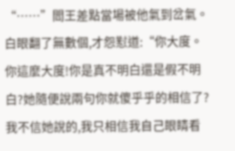“……”閻王差點當場被他氣到岔氣。白眼翻了無數個,才怨懟道:“你大度。你這麼大度!你是真不明白還是假不明白?她隨便說兩句你就傻乎乎的相信了?我不信她說的,我只相信我自己眼睛看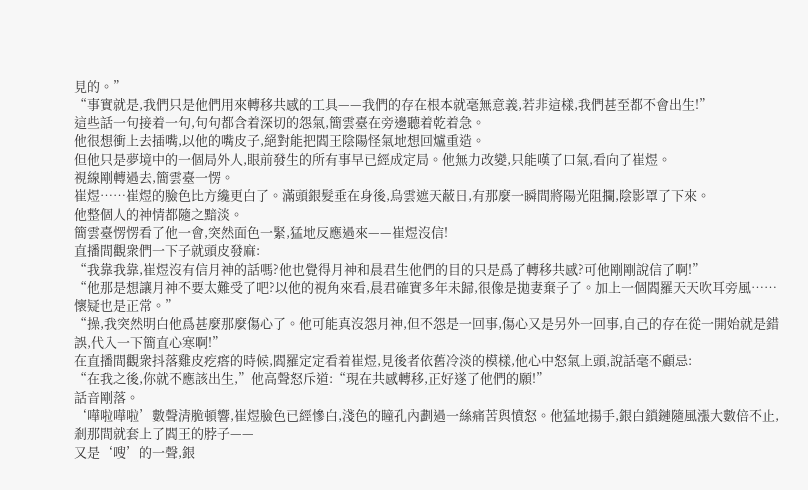見的。”
“事實就是,我們只是他們用來轉移共感的工具——我們的存在根本就毫無意義,若非這樣,我們甚至都不會出生!”
這些話一句接着一句,句句都含着深切的怨氣,簡雲臺在旁邊聽着乾着急。
他很想衝上去插嘴,以他的嘴皮子,絕對能把閻王陰陽怪氣地想回爐重造。
但他只是夢境中的一個局外人,眼前發生的所有事早已經成定局。他無力改變,只能嘆了口氣,看向了崔煜。
視線剛轉過去,簡雲臺一愣。
崔煜……崔煜的臉色比方纔更白了。滿頭銀髮垂在身後,烏雲遮天蔽日,有那麼一瞬間將陽光阻攔,陰影罩了下來。
他整個人的神情都隨之黯淡。
簡雲臺愣愣看了他一會,突然面色一緊,猛地反應過來——崔煜沒信!
直播間觀衆們一下子就頭皮發麻:
“我靠我靠,崔煜沒有信月神的話嗎?他也覺得月神和晨君生他們的目的只是爲了轉移共感?可他剛剛說信了啊!”
“他那是想讓月神不要太難受了吧?以他的視角來看,晨君確實多年未歸,很像是拋妻棄子了。加上一個閻羅天天吹耳旁風……懷疑也是正常。”
“操,我突然明白他爲甚麼那麼傷心了。他可能真沒怨月神,但不怨是一回事,傷心又是另外一回事,自己的存在從一開始就是錯誤,代入一下簡直心寒啊!”
在直播間觀衆抖落雞皮疙瘩的時候,閻羅定定看着崔煜,見後者依舊冷淡的模樣,他心中怒氣上頭,說話毫不顧忌:
“在我之後,你就不應該出生,”他高聲怒斥道:“現在共感轉移,正好遂了他們的願!”
話音剛落。
‘嘩啦嘩啦’數聲清脆頓響,崔煜臉色已經慘白,淺色的瞳孔內劃過一絲痛苦與憤怒。他猛地揚手,銀白鎖鏈隨風漲大數倍不止,剎那間就套上了閻王的脖子——
又是‘嗖’的一聲,銀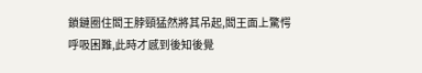鎖鏈圈住閻王脖頸猛然將其吊起,閻王面上驚愕呼吸困難,此時才感到後知後覺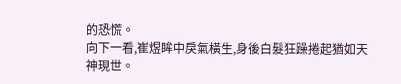的恐慌。
向下一看,崔煜眸中戾氣橫生,身後白髮狂躁捲起猶如天神現世。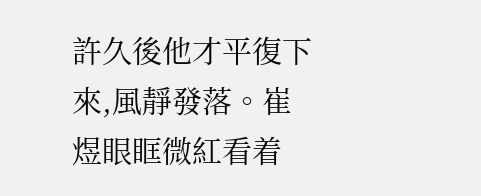許久後他才平復下來,風靜發落。崔煜眼眶微紅看着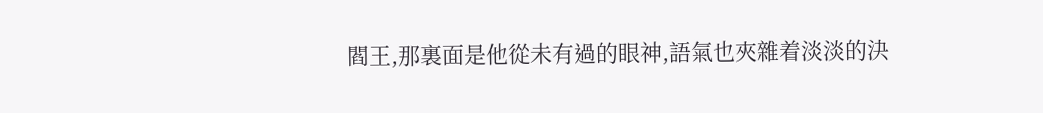閻王,那裏面是他從未有過的眼神,語氣也夾雜着淡淡的決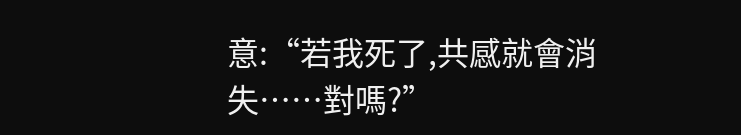意:“若我死了,共感就會消失……對嗎?”